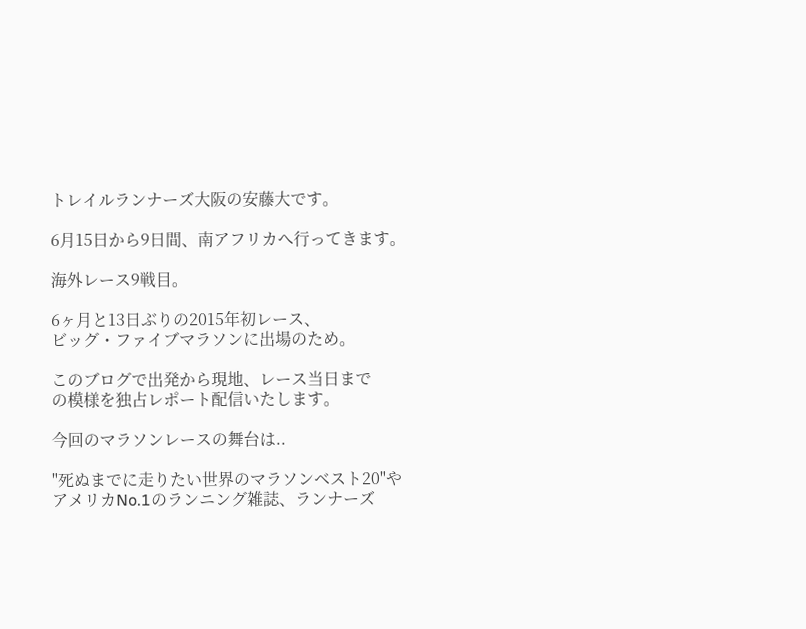トレイルランナーズ大阪の安藤大です。

6月15日から9日間、南アフリカへ行ってきます。

海外レース9戦目。

6ヶ月と13日ぶりの2015年初レース、
ビッグ・ファイブマラソンに出場のため。

このブログで出発から現地、レース当日まで
の模様を独占レポート配信いたします。

今回のマラソンレースの舞台は..

"死ぬまでに走りたい世界のマラソンベスト20"やアメリカNo.1のランニング雑誌、ランナーズ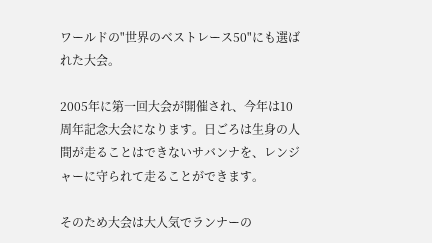ワールドの"世界のベストレース50"にも選ばれた大会。

2005年に第一回大会が開催され、今年は10周年記念大会になります。日ごろは生身の人間が走ることはできないサバンナを、レンジャーに守られて走ることができます。

そのため大会は大人気でランナーの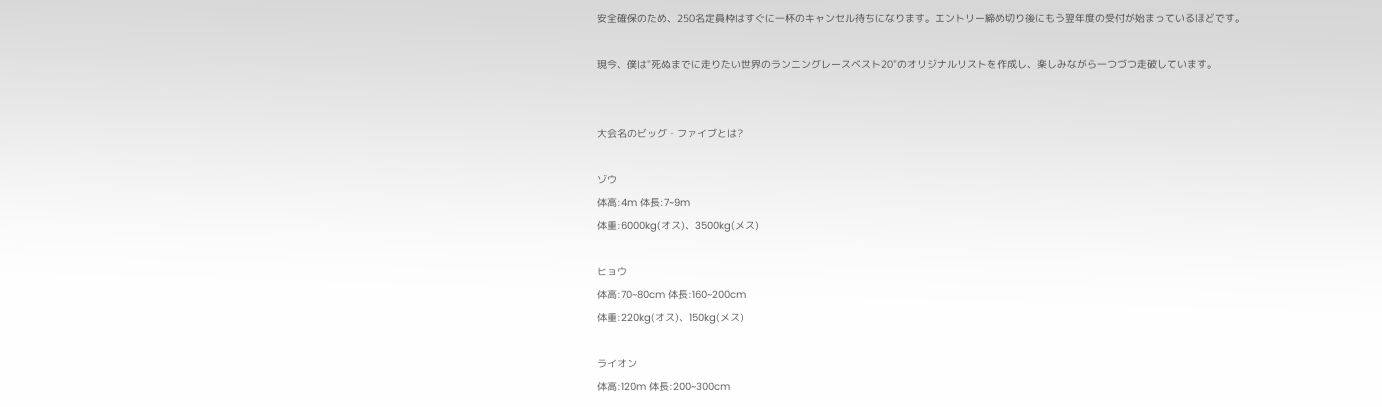安全確保のため、250名定員枠はすぐに一杯のキャンセル待ちになります。エントリー締め切り後にもう翌年度の受付が始まっているほどです。

現今、僕は"死ぬまでに走りたい世界のランニングレースベスト20"のオリジナルリストを作成し、楽しみながら一つづつ走破しています。


大会名のビッグ・ファイブとは?

ゾウ
体高:4m 体長:7~9m
体重:6000kg(オス)、3500kg(メス)

ヒョウ
体高:70~80cm 体長:160~200cm
体重:220kg(オス)、150kg(メス)

ライオン
体高:120m 体長:200~300cm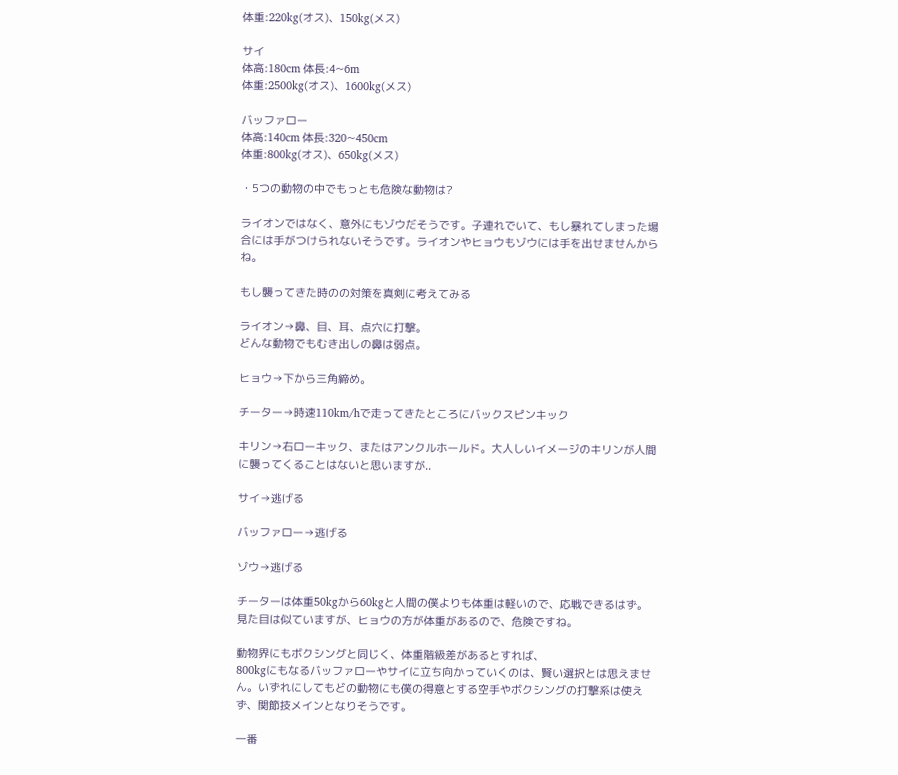体重:220kg(オス)、150kg(メス)

サイ
体高:180cm 体長:4~6m
体重:2500kg(オス)、1600kg(メス)

バッファロー
体高:140cm 体長:320~450cm
体重:800kg(オス)、650kg(メス)

・5つの動物の中でもっとも危険な動物は?

ライオンではなく、意外にもゾウだそうです。子連れでいて、もし暴れてしまった場合には手がつけられないそうです。ライオンやヒョウもゾウには手を出せませんからね。

もし襲ってきた時のの対策を真剣に考えてみる

ライオン→鼻、目、耳、点穴に打撃。
どんな動物でもむき出しの鼻は弱点。

ヒョウ→下から三角締め。

チーター→時速110km/hで走ってきたところにバックスピンキック

キリン→右ローキック、またはアンクルホールド。大人しいイメージのキリンが人間に襲ってくることはないと思いますが..

サイ→逃げる

バッファロー→逃げる

ゾウ→逃げる

チーターは体重50kgから60kgと人間の僕よりも体重は軽いので、応戦できるはず。見た目は似ていますが、ヒョウの方が体重があるので、危険ですね。

動物界にもボクシングと同じく、体重階級差があるとすれば、
800kgにもなるバッファローやサイに立ち向かっていくのは、賢い選択とは思えません。いずれにしてもどの動物にも僕の得意とする空手やボクシングの打撃系は使えず、関節技メインとなりそうです。

一番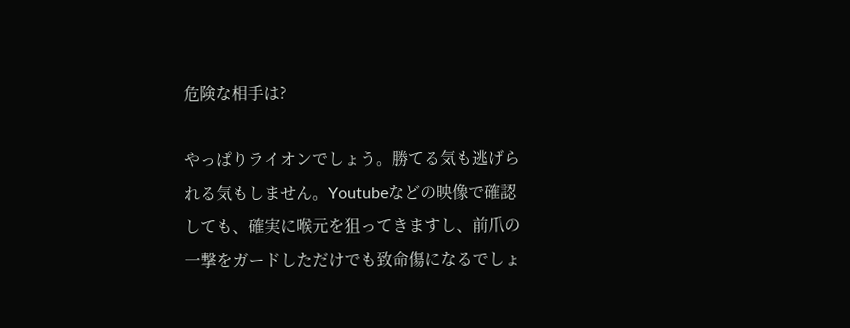危険な相手は?

やっぱりライオンでしょう。勝てる気も逃げられる気もしません。Youtubeなどの映像で確認しても、確実に喉元を狙ってきますし、前爪の一撃をガードしただけでも致命傷になるでしょ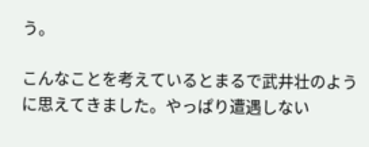う。

こんなことを考えているとまるで武井壮のように思えてきました。やっぱり遭遇しない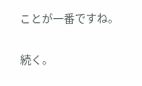ことが一番ですね。

続く。